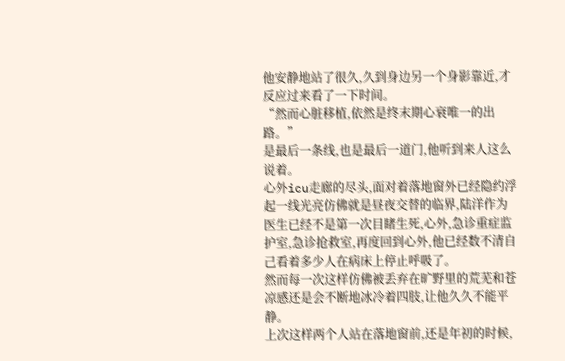他安静地站了很久,久到身边另一个身影靠近,才反应过来看了一下时间。
“然而心脏移植,依然是终末期心衰唯一的出路。”
是最后一条线,也是最后一道门,他听到来人这么说着。
心外icu走廊的尽头,面对着落地窗外已经隐约浮起一线光亮仿佛就是昼夜交替的临界,陆洋作为医生已经不是第一次目睹生死,心外,急诊重症监护室,急诊抢救室,再度回到心外,他已经数不清自己看着多少人在病床上停止呼吸了。
然而每一次这样仿佛被丢弃在旷野里的荒芜和苍凉感还是会不断地冰冷着四肢,让他久久不能平静。
上次这样两个人站在落地窗前,还是年初的时候,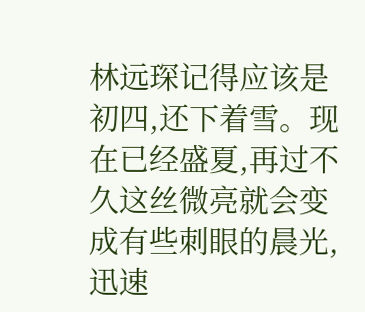林远琛记得应该是初四,还下着雪。现在已经盛夏,再过不久这丝微亮就会变成有些刺眼的晨光,迅速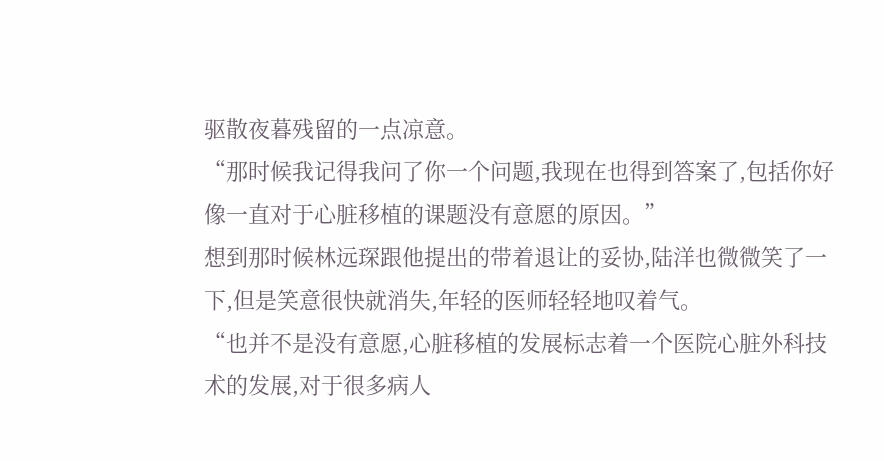驱散夜暮残留的一点凉意。
“那时候我记得我问了你一个问题,我现在也得到答案了,包括你好像一直对于心脏移植的课题没有意愿的原因。”
想到那时候林远琛跟他提出的带着退让的妥协,陆洋也微微笑了一下,但是笑意很快就消失,年轻的医师轻轻地叹着气。
“也并不是没有意愿,心脏移植的发展标志着一个医院心脏外科技术的发展,对于很多病人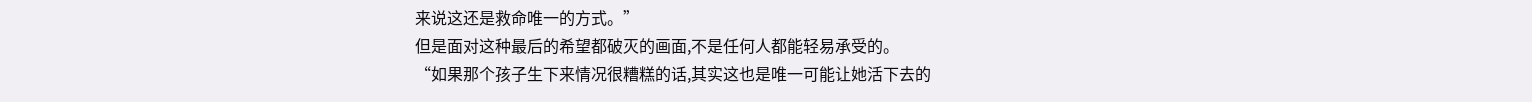来说这还是救命唯一的方式。”
但是面对这种最后的希望都破灭的画面,不是任何人都能轻易承受的。
“如果那个孩子生下来情况很糟糕的话,其实这也是唯一可能让她活下去的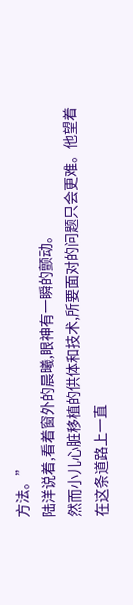方法。”
陆洋说着,看着窗外的晨曦,眼神有一瞬的颤动。
然而小儿心脏移植的供体和技术,所要面对的问题只会更难。他望着在这条道路上一直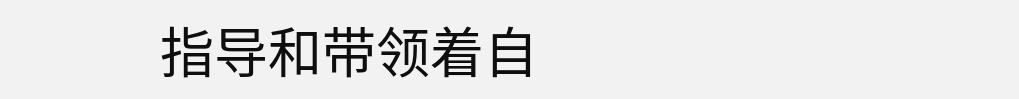指导和带领着自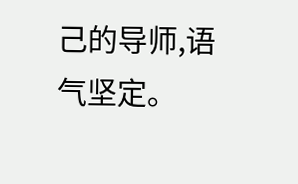己的导师,语气坚定。